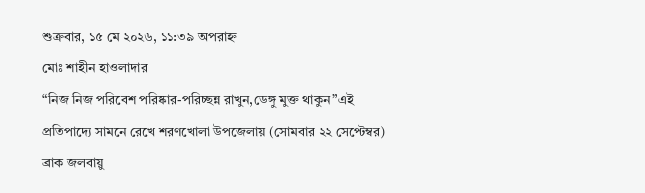শুক্রবার, ১৫ মে ২০২৬, ১১:৩৯ অপরাহ্ন
মোঃ শাহীন হাওলাদার
“নিজ নিজ পরিবেশ পরিষ্কার-পরিচ্ছন্ন রাখুন,ডেঙ্গু মুক্ত থাকুন”এই প্রতিপাদ্যে সামনে রেখে শরণখোলা উপজেলায় (সোমবার ২২ সেপ্টেম্বর) ব্রাক জলবায়ু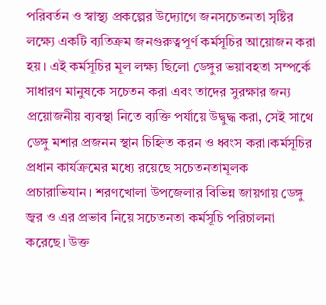পরিবর্তন ও স্বাস্থ্য প্রকল্পের উদ্যোগে জনসচেতনতা সৃষ্টির লক্ষ্যে একটি ব্যতিক্রম জনগুরুত্বপূর্ণ কর্মসূচির আয়োজন করা হয়। এই কর্মসূচির মূল লক্ষ্য ছিলো ডেঙ্গুর ভয়াবহতা সম্পর্কে সাধারণ মানুষকে সচেতন করা এবং তাদের সুরক্ষার জন্য প্রয়োজনীয় ব্যবস্থা নিতে ব্যক্তি পর্যায়ে উদ্বুদ্ধ করা, সেই সাথে ডেঙ্গু মশার প্রজনন স্থান চিহ্নিত করন ও ধ্বংস করা।কর্মসূচির প্রধান কার্যক্রমের মধ্যে রয়েছে সচেতনতামূলক প্রচারাভিযান। শরণখোলা উপজেলার বিভিন্ন জায়গায় ডেঙ্গু জ্বর ও এর প্রভাব নিয়ে সচেতনতা কর্মসূচি পরিচালনা করেছে। উক্ত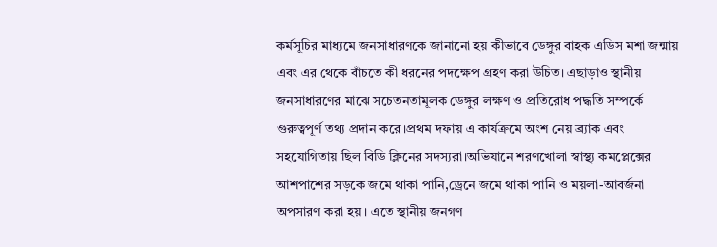কর্মসূচির মাধ্যমে জনসাধারণকে জানানো হয় কীভাবে ডেঙ্গুর বাহক এডিস মশা জন্মায় এবং এর থেকে বাঁচতে কী ধরনের পদক্ষেপ গ্রহণ করা উচিত। এছাড়াও স্থানীয় জনসাধারণের মাঝে সচেতনতামূলক ডেঙ্গুর লক্ষণ ও প্রতিরোধ পদ্ধতি সম্পর্কে গুরুত্বপূর্ণ তথ্য প্রদান করে।প্রথম দফায় এ কার্যক্রমে অংশ নেয় ব্র্যাক এবং সহযোগিতায় ছিল বিডি ক্লিনের সদস্যরা।অভিযানে শরণখোলা স্বাস্থ্য কমপ্লেক্সের আশপাশের সড়কে জমে থাকা পানি,ড্রেনে জমে থাকা পানি ও ময়লা-আবর্জনা অপসারণ করা হয়। এতে স্থানীয় জনগণ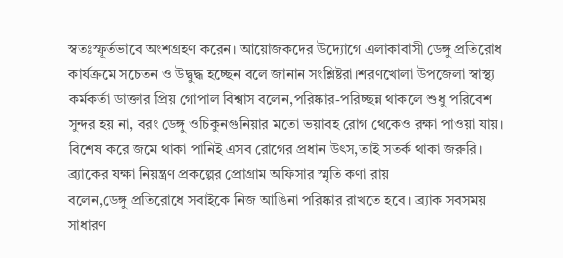স্বতঃস্ফূর্তভাবে অংশগ্রহণ করেন। আয়োজকদের উদ্যোগে এলাকাবাসী ডেঙ্গু প্রতিরোধ কার্যক্রমে সচেতন ও উদ্বুদ্ধ হচ্ছেন বলে জানান সংশ্লিষ্টরা।শরণখোলা উপজেলা স্বাস্থ্য কর্মকর্তা ডাক্তার প্রিয় গোপাল বিশ্বাস বলেন,পরিষ্কার-পরিচ্ছন্ন থাকলে শুধু পরিবেশ সুন্দর হয় না, বরং ডেঙ্গু ওচিকুনগুনিয়ার মতো ভয়াবহ রোগ থেকেও রক্ষা পাওয়া যায়। বিশেষ করে জমে থাকা পানিই এসব রোগের প্রধান উৎস,তাই সতর্ক থাকা জরুরি। ব্র্যাকের যক্ষা নিয়ন্ত্রণ প্রকল্পের প্রোগ্রাম অফিসার স্মৃতি কণা রায়
বলেন,ডেঙ্গু প্রতিরোধে সবাইকে নিজ আঙিনা পরিষ্কার রাখতে হবে। ব্র্যাক সবসময় সাধারণ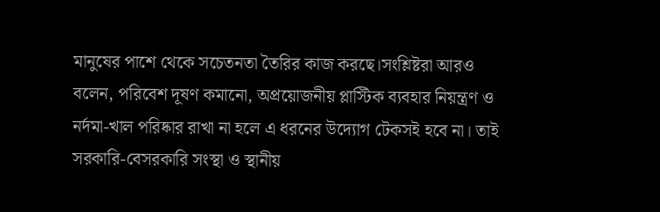মানুষের পাশে থেকে সচেতনতা তৈরির কাজ করছে।সংশ্লিষ্টরা আরও বলেন, পরিবেশ দূষণ কমানো, অপ্রয়োজনীয় প্লাস্টিক ব্যবহার নিয়ন্ত্রণ ও নর্দমা-খাল পরিষ্কার রাখা না হলে এ ধরনের উদ্যোগ টেকসই হবে না। তাই সরকারি-বেসরকারি সংস্থা ও স্থানীয়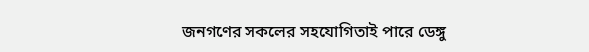জনগণের সকলের সহযোগিতাই পারে ডেঙ্গু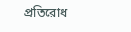প্রতিরোধ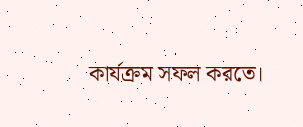কার্যক্রম সফল করতে।